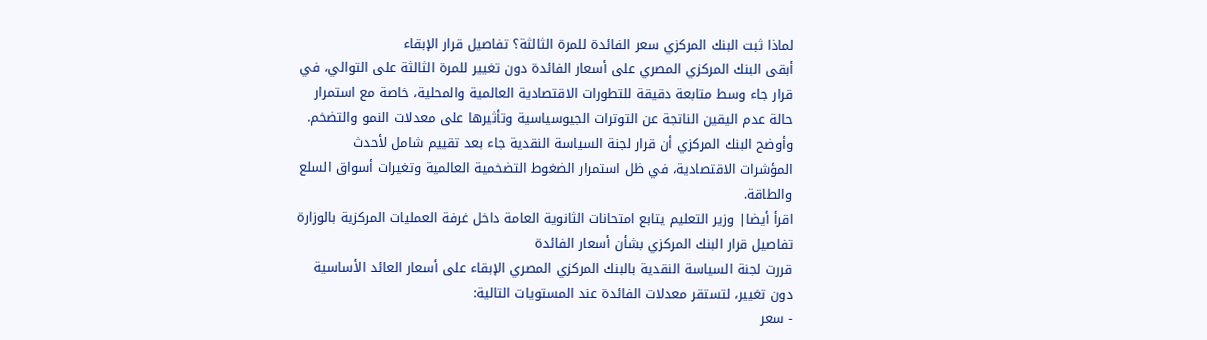لماذا ثبت البنك المركزي سعر الفائدة للمرة الثالثة؟ تفاصيل قرار الإبقاء
أبقى البنك المركزي المصري على أسعار الفائدة دون تغيير للمرة الثالثة على التوالي، في قرار جاء وسط متابعة دقيقة للتطورات الاقتصادية العالمية والمحلية، خاصة مع استمرار حالة عدم اليقين الناتجة عن التوترات الجيوسياسية وتأثيرها على معدلات النمو والتضخم.
وأوضح البنك المركزي أن قرار لجنة السياسة النقدية جاء بعد تقييم شامل لأحدث المؤشرات الاقتصادية، في ظل استمرار الضغوط التضخمية العالمية وتغيرات أسواق السلع والطاقة.
اقرأ أيضا| وزير التعليم يتابع امتحانات الثانوية العامة داخل غرفة العمليات المركزية بالوزارة
تفاصيل قرار البنك المركزي بشأن أسعار الفائدة
قررت لجنة السياسة النقدية بالبنك المركزي المصري الإبقاء على أسعار العائد الأساسية دون تغيير، لتستقر معدلات الفائدة عند المستويات التالية:
- سعر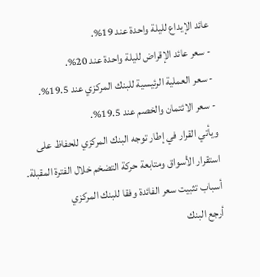عائد الإيداع لليلة واحدة عند 19%.
- سعر عائد الإقراض لليلة واحدة عند 20%.
- سعر العملية الرئيسية للبنك المركزي عند 19.5%.
- سعر الائتمان والخصم عند 19.5%.
ويأتي القرار في إطار توجه البنك المركزي للحفاظ على استقرار الأسواق ومتابعة حركة التضخم خلال الفترة المقبلة.
أسباب تثبيت سعر الفائدة وفقا للبنك المركزي
أرجع البنك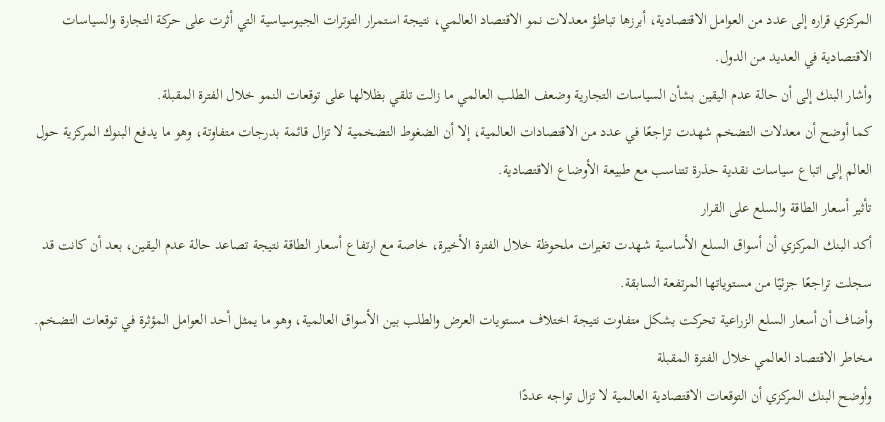المركزي قراره إلى عدد من العوامل الاقتصادية، أبرزها تباطؤ معدلات نمو الاقتصاد العالمي، نتيجة استمرار التوترات الجيوسياسية التي أثرت على حركة التجارة والسياسات الاقتصادية في العديد من الدول.
وأشار البنك إلى أن حالة عدم اليقين بشأن السياسات التجارية وضعف الطلب العالمي ما زالت تلقي بظلالها على توقعات النمو خلال الفترة المقبلة.
كما أوضح أن معدلات التضخم شهدت تراجعًا في عدد من الاقتصادات العالمية، إلا أن الضغوط التضخمية لا تزال قائمة بدرجات متفاوتة، وهو ما يدفع البنوك المركزية حول العالم إلى اتباع سياسات نقدية حذرة تتناسب مع طبيعة الأوضاع الاقتصادية.
تأثير أسعار الطاقة والسلع على القرار
أكد البنك المركزي أن أسواق السلع الأساسية شهدت تغيرات ملحوظة خلال الفترة الأخيرة، خاصة مع ارتفاع أسعار الطاقة نتيجة تصاعد حالة عدم اليقين، بعد أن كانت قد سجلت تراجعًا جزئيًا من مستوياتها المرتفعة السابقة.
وأضاف أن أسعار السلع الزراعية تحركت بشكل متفاوت نتيجة اختلاف مستويات العرض والطلب بين الأسواق العالمية، وهو ما يمثل أحد العوامل المؤثرة في توقعات التضخم.
مخاطر الاقتصاد العالمي خلال الفترة المقبلة
وأوضح البنك المركزي أن التوقعات الاقتصادية العالمية لا تزال تواجه عددًا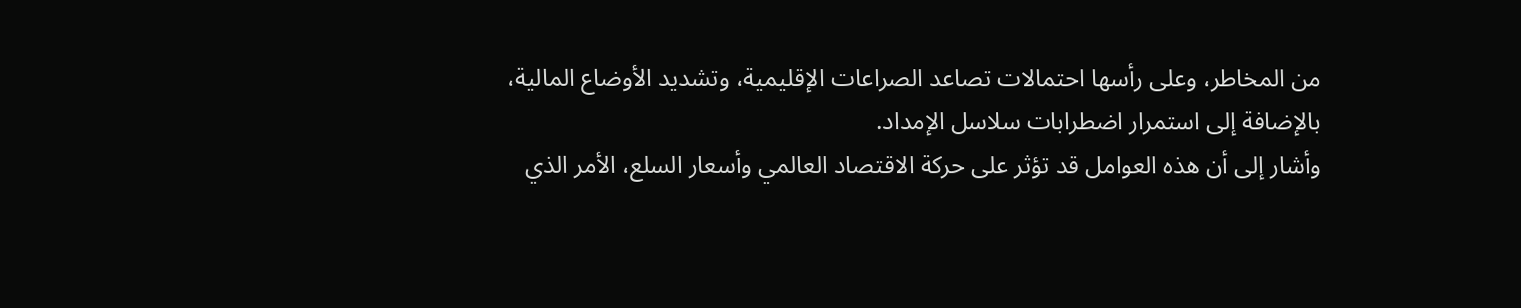من المخاطر، وعلى رأسها احتمالات تصاعد الصراعات الإقليمية، وتشديد الأوضاع المالية، بالإضافة إلى استمرار اضطرابات سلاسل الإمداد.
وأشار إلى أن هذه العوامل قد تؤثر على حركة الاقتصاد العالمي وأسعار السلع، الأمر الذي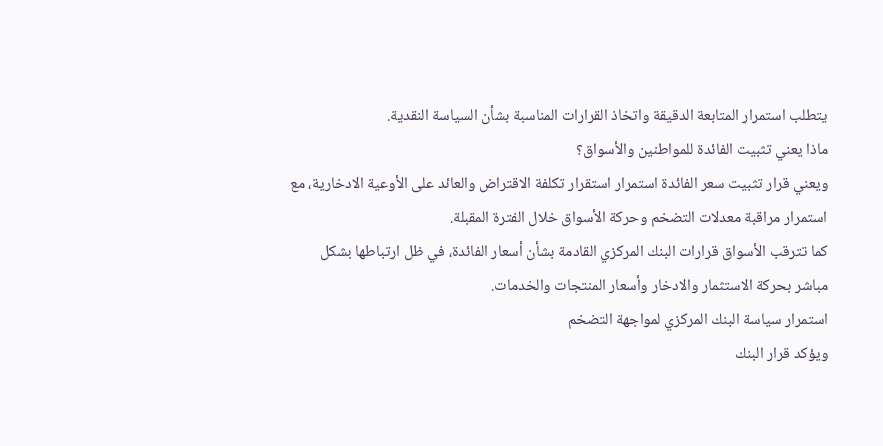يتطلب استمرار المتابعة الدقيقة واتخاذ القرارات المناسبة بشأن السياسة النقدية.
ماذا يعني تثبيت الفائدة للمواطنين والأسواق؟
ويعني قرار تثبيت سعر الفائدة استمرار استقرار تكلفة الاقتراض والعائد على الأوعية الادخارية، مع استمرار مراقبة معدلات التضخم وحركة الأسواق خلال الفترة المقبلة.
كما تترقب الأسواق قرارات البنك المركزي القادمة بشأن أسعار الفائدة، في ظل ارتباطها بشكل مباشر بحركة الاستثمار والادخار وأسعار المنتجات والخدمات.
استمرار سياسة البنك المركزي لمواجهة التضخم
ويؤكد قرار البنك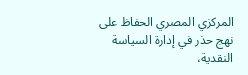المركزي المصري الحفاظ على نهج حذر في إدارة السياسة النقدية،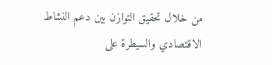من خلال تحقيق التوازن بين دعم النشاط الاقتصادي والسيطرة على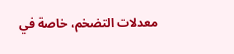معدلات التضخم، خاصة في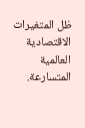ظل المتغيرات الاقتصادية العالمية المتسارعة.